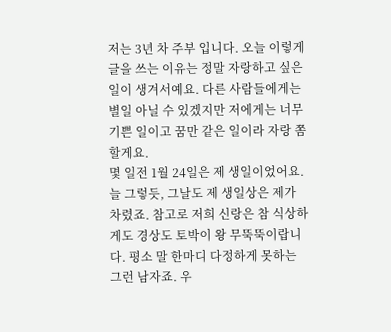저는 3년 차 주부 입니다. 오늘 이렇게 글을 쓰는 이유는 정말 자랑하고 싶은 일이 생겨서예요. 다른 사람들에게는 별일 아닐 수 있겠지만 저에게는 너무 기쁜 일이고 꿈만 같은 일이라 자랑 쫌 할게요.
몇 일전 1월 24일은 제 생일이었어요. 늘 그렇듯, 그날도 제 생일상은 제가 차렸죠. 참고로 저희 신랑은 참 식상하게도 경상도 토박이 왕 무뚝뚝이랍니다. 평소 말 한마디 다정하게 못하는 그런 남자죠. 우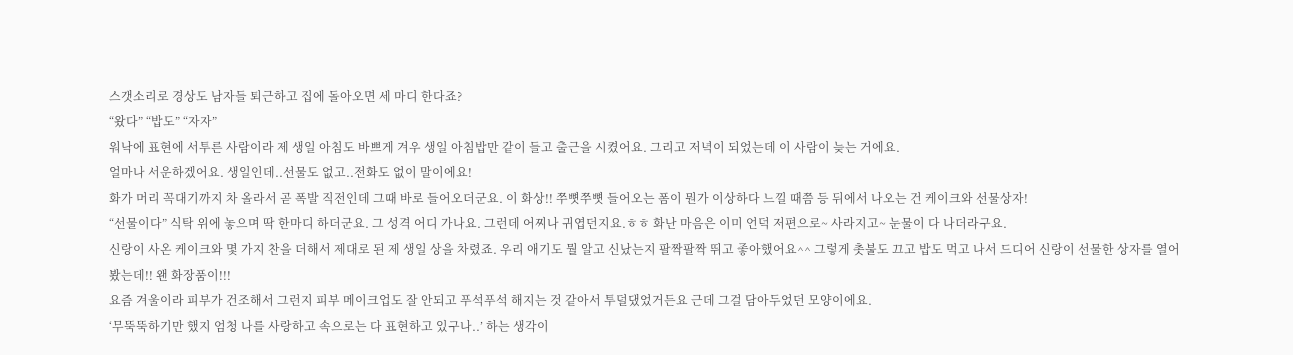스갯소리로 경상도 남자들 퇴근하고 집에 돌아오면 세 마디 한다죠?
“왔다” “밥도” “자자”
워낙에 표현에 서투른 사람이라 제 생일 아침도 바쁘게 겨우 생일 아침밥만 같이 들고 출근을 시켰어요. 그리고 저녁이 되었는데 이 사람이 늦는 거에요.
얼마나 서운하겠어요. 생일인데..선물도 없고..전화도 없이 말이에요!
화가 머리 꼭대기까지 차 올라서 곧 폭발 직전인데 그때 바로 들어오더군요. 이 화상!! 쭈뼛쭈뼛 들어오는 폼이 뭔가 이상하다 느낄 때쯤 등 뒤에서 나오는 건 케이크와 선물상자!
“선물이다” 식탁 위에 놓으며 딱 한마디 하더군요. 그 성격 어디 가나요. 그런데 어찌나 귀엽던지요.ㅎㅎ 화난 마음은 이미 언덕 저편으로~ 사라지고~ 눈물이 다 나더라구요.
신랑이 사온 케이크와 몇 가지 찬을 더해서 제대로 된 제 생일 상을 차렸죠. 우리 애기도 뭘 알고 신났는지 팔짝팔짝 뛰고 좋아했어요^^ 그렇게 촛불도 끄고 밥도 먹고 나서 드디어 신랑이 선물한 상자를 열어 봤는데!! 왠 화장품이!!!
요즘 겨울이라 피부가 건조해서 그런지 피부 메이크업도 잘 안되고 푸석푸석 해지는 것 같아서 투덜댔었거든요 근데 그걸 담아두었던 모양이에요.
‘무뚝뚝하기만 했지 엄청 나를 사랑하고 속으로는 다 표현하고 있구나..’ 하는 생각이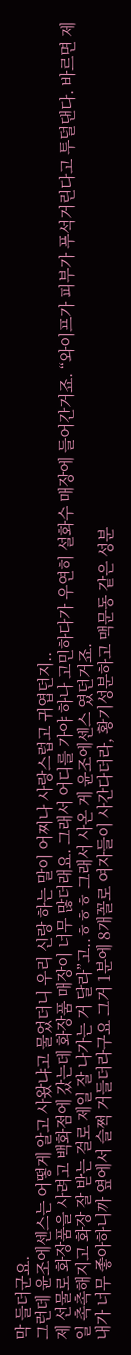막 들더군요.
그런데 윤조에센스는 어떻게 알고 사왔냐고 물었더니 우리 신랑 하는 말이 어찌나 사랑스럽고 귀엽던지..
제 선물로 화장품을 사려고 백화점에 갔는데 화장품 매장이 너무 많더래요. 그래서 어디를 가야 하나 고민하다가 우연히 설화수 매장에 들어간거죠. “와이프가 피부가 푸석거린다고 투덜댄다. 바르면 제일 촉촉해지고 화장 잘 받는 걸로 제일 잘 나가는 거 달라”고..ㅎㅎㅎ 그래서 사온 게 윤조에센스 였던거죠.
내가 너무 좋아하니까 옆에서 슬쩍 거들더라구요 그거 1분에 8개꼴로 여자들이 사간다더라, 황기성분하고 맥문동 같은 성분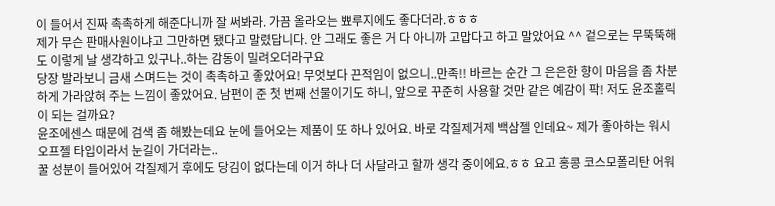이 들어서 진짜 촉촉하게 해준다니까 잘 써봐라. 가끔 올라오는 뾰루지에도 좋다더라.ㅎㅎㅎ
제가 무슨 판매사원이냐고 그만하면 됐다고 말렸답니다. 안 그래도 좋은 거 다 아니까 고맙다고 하고 말았어요 ^^ 겉으로는 무뚝뚝해도 이렇게 날 생각하고 있구나..하는 감동이 밀려오더라구요
당장 발라보니 금새 스며드는 것이 촉촉하고 좋았어요! 무엇보다 끈적임이 없으니..만족!! 바르는 순간 그 은은한 향이 마음을 좀 차분하게 가라앉혀 주는 느낌이 좋았어요. 남편이 준 첫 번째 선물이기도 하니, 앞으로 꾸준히 사용할 것만 같은 예감이 팍! 저도 윤조홀릭이 되는 걸까요?
윤조에센스 때문에 검색 좀 해봤는데요 눈에 들어오는 제품이 또 하나 있어요. 바로 각질제거제 백삼젤 인데요~ 제가 좋아하는 워시오프젤 타입이라서 눈길이 가더라는..
꿀 성분이 들어있어 각질제거 후에도 당김이 없다는데 이거 하나 더 사달라고 할까 생각 중이에요.ㅎㅎ 요고 홍콩 코스모폴리탄 어워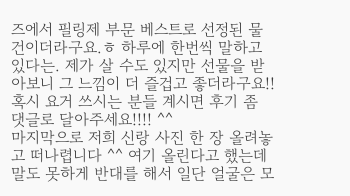즈에서 필링제 부문 베스트로 선정된 물건이더라구요.ㅎ 하루에 한번씩 말하고 있다는. 제가 살 수도 있지만 선물을 받아보니 그 느낌이 더 즐겁고 좋더라구요!! 혹시 요거 쓰시는 분들 계시면 후기 좀 댓글로 달아주세요!!!! ^^
마지막으로 저희 신랑 사진 한 장 올려놓고 떠나렵니다 ^^ 여기 올린다고 했는데 말도 못하게 반대를 해서 일단 얼굴은 모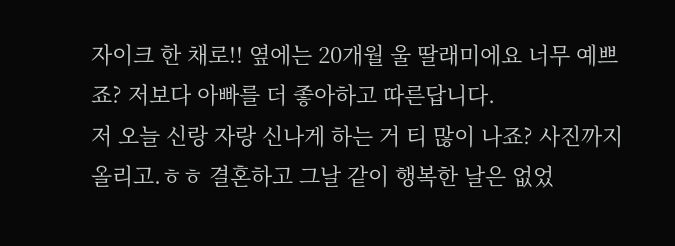자이크 한 채로!! 옆에는 20개월 울 딸래미에요 너무 예쁘죠? 저보다 아빠를 더 좋아하고 따른답니다.
저 오늘 신랑 자랑 신나게 하는 거 티 많이 나죠? 사진까지 올리고.ㅎㅎ 결혼하고 그날 같이 행복한 날은 없었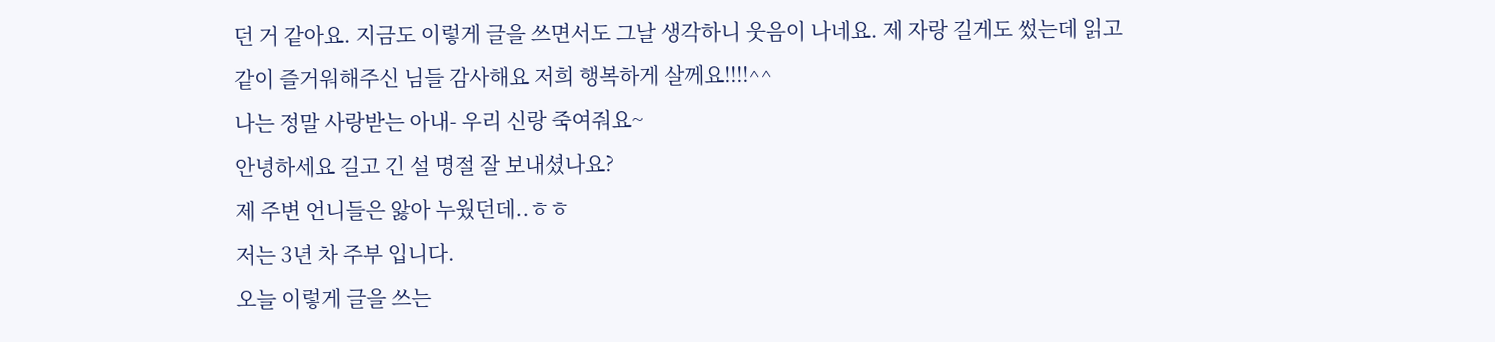던 거 같아요. 지금도 이렇게 글을 쓰면서도 그날 생각하니 웃음이 나네요. 제 자랑 길게도 썼는데 읽고 같이 즐거워해주신 님들 감사해요 저희 행복하게 살께요!!!!^^
나는 정말 사랑받는 아내- 우리 신랑 죽여줘요~
안녕하세요 길고 긴 설 명절 잘 보내셨나요?
제 주변 언니들은 앓아 누웠던데..ㅎㅎ
저는 3년 차 주부 입니다.
오늘 이렇게 글을 쓰는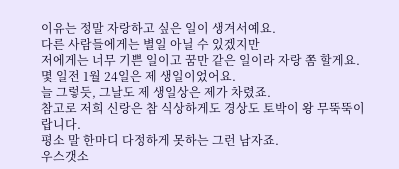이유는 정말 자랑하고 싶은 일이 생겨서예요.
다른 사람들에게는 별일 아닐 수 있겠지만
저에게는 너무 기쁜 일이고 꿈만 같은 일이라 자랑 쫌 할게요.
몇 일전 1월 24일은 제 생일이었어요.
늘 그렇듯, 그날도 제 생일상은 제가 차렸죠.
참고로 저희 신랑은 참 식상하게도 경상도 토박이 왕 무뚝뚝이랍니다.
평소 말 한마디 다정하게 못하는 그런 남자죠.
우스갯소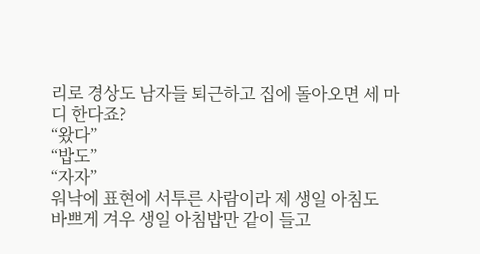리로 경상도 남자들 퇴근하고 집에 돌아오면 세 마디 한다죠?
“왔다”
“밥도”
“자자”
워낙에 표현에 서투른 사람이라 제 생일 아침도
바쁘게 겨우 생일 아침밥만 같이 들고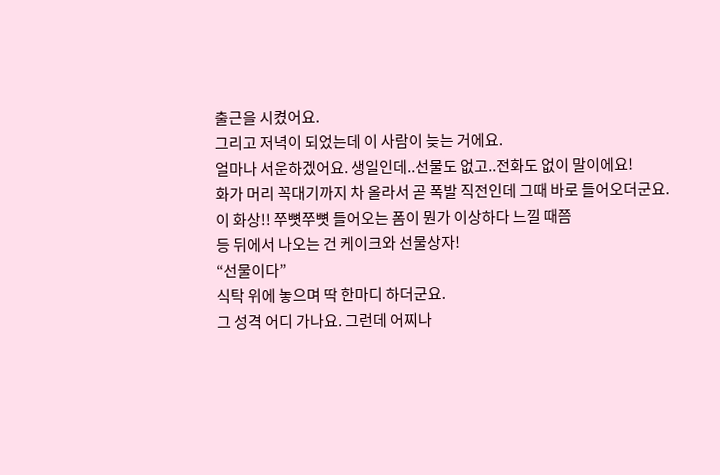출근을 시켰어요.
그리고 저녁이 되었는데 이 사람이 늦는 거에요.
얼마나 서운하겠어요. 생일인데..선물도 없고..전화도 없이 말이에요!
화가 머리 꼭대기까지 차 올라서 곧 폭발 직전인데 그때 바로 들어오더군요.
이 화상!! 쭈뼛쭈뼛 들어오는 폼이 뭔가 이상하다 느낄 때쯤
등 뒤에서 나오는 건 케이크와 선물상자!
“선물이다”
식탁 위에 놓으며 딱 한마디 하더군요.
그 성격 어디 가나요. 그런데 어찌나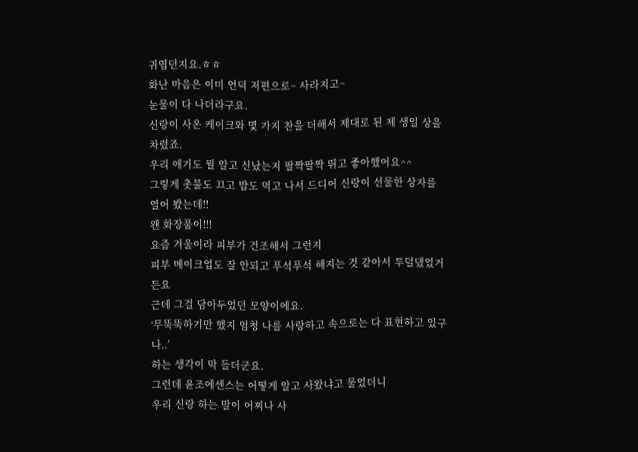귀엽던지요.ㅎㅎ
화난 마음은 이미 언덕 저편으로~ 사라지고~
눈물이 다 나더라구요.
신랑이 사온 케이크와 몇 가지 찬을 더해서 제대로 된 제 생일 상을 차렸죠.
우리 애기도 뭘 알고 신났는지 팔짝팔짝 뛰고 좋아했어요^^
그렇게 촛불도 끄고 밥도 먹고 나서 드디어 신랑이 선물한 상자를 열어 봤는데!!
왠 화장품이!!!
요즘 겨울이라 피부가 건조해서 그런지
피부 메이크업도 잘 안되고 푸석푸석 해지는 것 같아서 투덜댔었거든요
근데 그걸 담아두었던 모양이에요.
‘무뚝뚝하기만 했지 엄청 나를 사랑하고 속으로는 다 표현하고 있구나..’
하는 생각이 막 들더군요.
그런데 윤조에센스는 어떻게 알고 사왔냐고 물었더니
우리 신랑 하는 말이 어찌나 사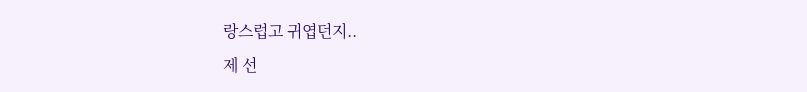랑스럽고 귀엽던지..
제 선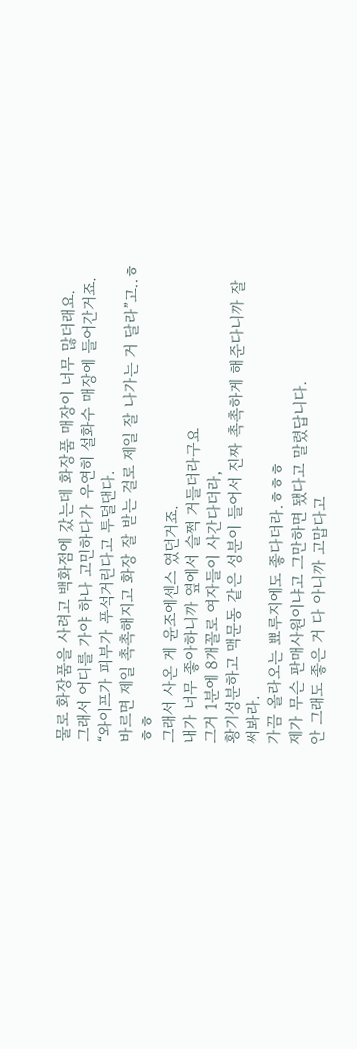물로 화장품을 사려고 백화점에 갔는데 화장품 매장이 너무 많더래요.
그래서 어디를 가야 하나 고민하다가 우연히 설화수 매장에 들어간거죠.
“와이프가 피부가 푸석거린다고 투덜댄다.
바르면 제일 촉촉해지고 화장 잘 받는 걸로 제일 잘 나가는 거 달라”고..ㅎㅎㅎ
그래서 사온 게 윤조에센스 였던거죠.
내가 너무 좋아하니까 옆에서 슬쩍 거들더라구요
그거 1분에 8개꼴로 여자들이 사간다더라,
황기성분하고 맥문동 같은 성분이 들어서 진짜 촉촉하게 해준다니까 잘 써봐라.
가끔 올라오는 뾰루지에도 좋다더라.ㅎㅎㅎ
제가 무슨 판매사원이냐고 그만하면 됐다고 말렸답니다.
안 그래도 좋은 거 다 아니까 고맙다고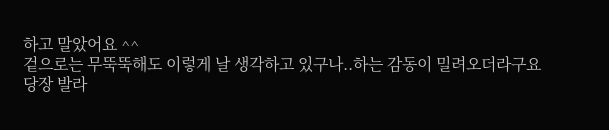하고 말았어요 ^^
겉으로는 무뚝뚝해도 이렇게 날 생각하고 있구나..하는 감동이 밀려오더라구요
당장 발라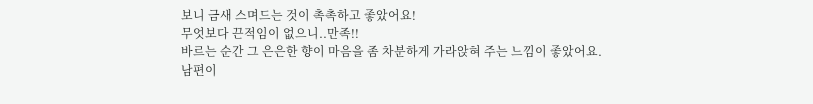보니 금새 스며드는 것이 촉촉하고 좋았어요!
무엇보다 끈적임이 없으니..만족!!
바르는 순간 그 은은한 향이 마음을 좀 차분하게 가라앉혀 주는 느낌이 좋았어요.
남편이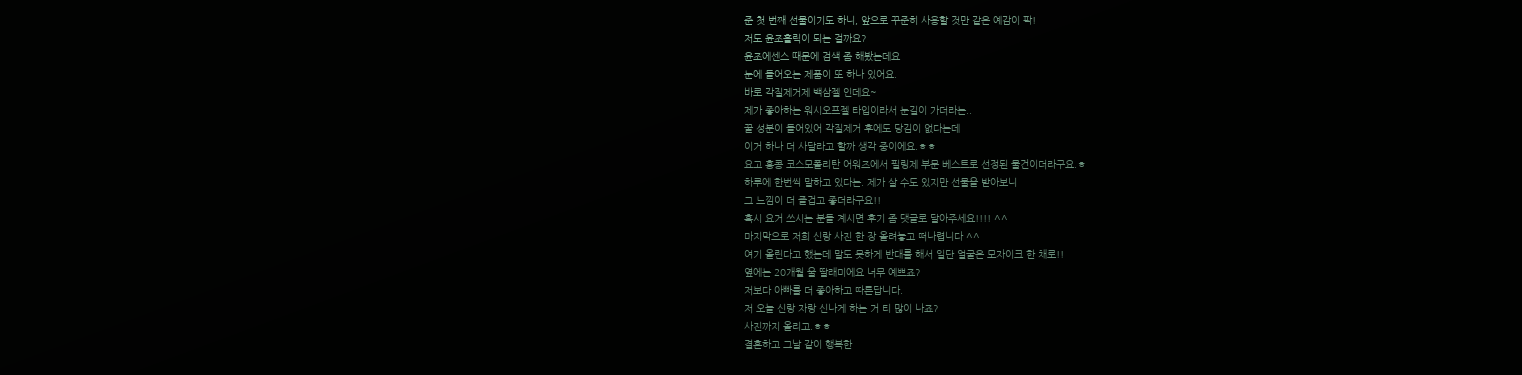준 첫 번째 선물이기도 하니, 앞으로 꾸준히 사용할 것만 같은 예감이 팍!
저도 윤조홀릭이 되는 걸까요?
윤조에센스 때문에 검색 좀 해봤는데요
눈에 들어오는 제품이 또 하나 있어요.
바로 각질제거제 백삼젤 인데요~
제가 좋아하는 워시오프젤 타입이라서 눈길이 가더라는..
꿀 성분이 들어있어 각질제거 후에도 당김이 없다는데
이거 하나 더 사달라고 할까 생각 중이에요.ㅎㅎ
요고 홍콩 코스모폴리탄 어워즈에서 필링제 부문 베스트로 선정된 물건이더라구요.ㅎ
하루에 한번씩 말하고 있다는. 제가 살 수도 있지만 선물을 받아보니
그 느낌이 더 즐겁고 좋더라구요!!
혹시 요거 쓰시는 분들 계시면 후기 좀 댓글로 달아주세요!!!! ^^
마지막으로 저희 신랑 사진 한 장 올려놓고 떠나렵니다 ^^
여기 올린다고 했는데 말도 못하게 반대를 해서 일단 얼굴은 모자이크 한 채로!!
옆에는 20개월 울 딸래미에요 너무 예쁘죠?
저보다 아빠를 더 좋아하고 따른답니다.
저 오늘 신랑 자랑 신나게 하는 거 티 많이 나죠?
사진까지 올리고.ㅎㅎ
결혼하고 그날 같이 행복한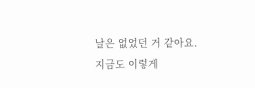날은 없었던 거 같아요.
지금도 이렇게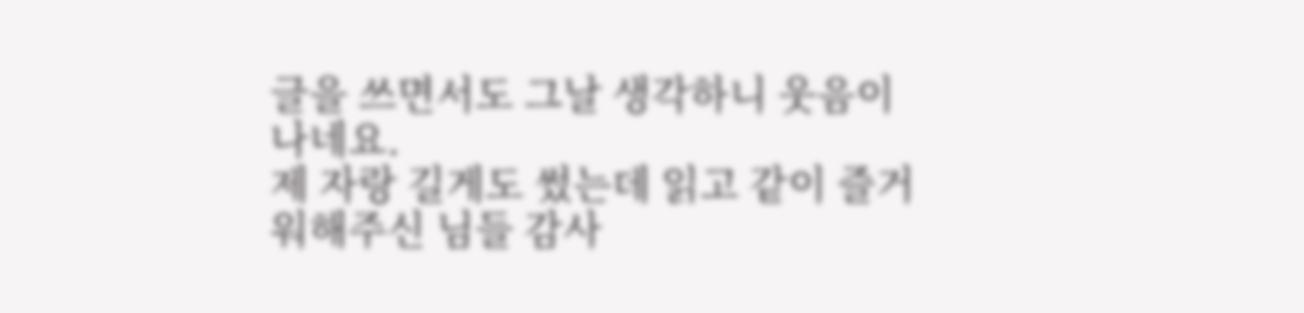글을 쓰면서도 그날 생각하니 웃음이 나네요.
제 자랑 길게도 썼는데 읽고 같이 즐거워해주신 님들 감사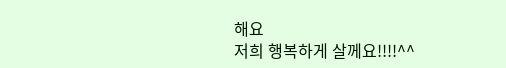해요
저희 행복하게 살께요!!!!^^